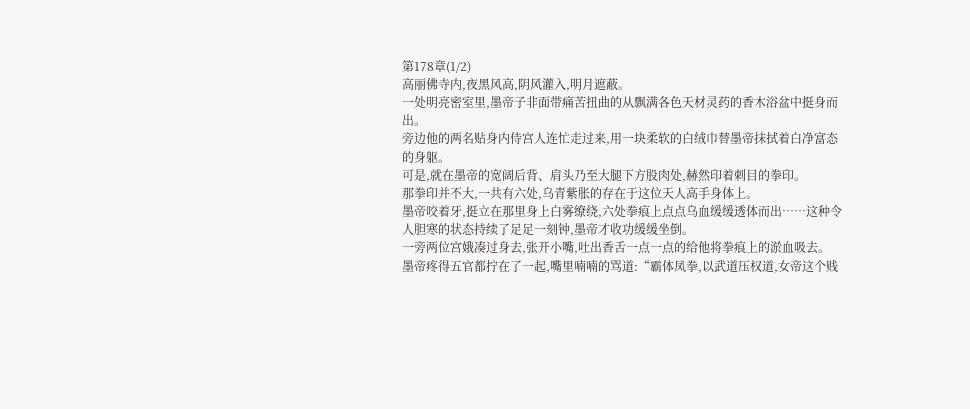第178章(1/2)
高丽佛寺内,夜黑风高,阴风灌入,明月遮蔽。
一处明亮密室里,墨帝子非面带痛苦扭曲的从飘满各色天材灵药的香木浴盆中挺身而出。
旁边他的两名贴身内侍宫人连忙走过来,用一块柔软的白绒巾替墨帝抹拭着白净富态的身躯。
可是,就在墨帝的宽阔后背、肩头乃至大腿下方股肉处,赫然印着刺目的拳印。
那拳印并不大,一共有六处,乌青紫胀的存在于这位天人高手身体上。
墨帝咬着牙,挺立在那里身上白雾缭绕,六处拳痕上点点乌血缓缓透体而出……这种令人胆寒的状态持续了足足一刻钟,墨帝才收功缓缓坐倒。
一旁两位宫娥凑过身去,张开小嘴,吐出香舌一点一点的给他将拳痕上的淤血吸去。
墨帝疼得五官都拧在了一起,嘴里喃喃的骂道:“霸体凤拳,以武道压权道,女帝这个贱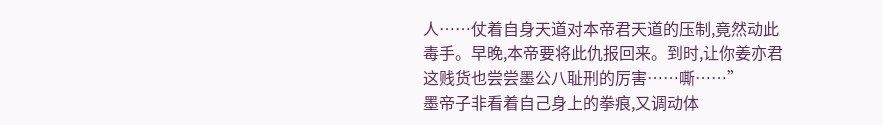人……仗着自身天道对本帝君天道的压制,竟然动此毒手。早晚,本帝要将此仇报回来。到时,让你姜亦君这贱货也尝尝墨公八耻刑的厉害……嘶……”
墨帝子非看着自己身上的拳痕,又调动体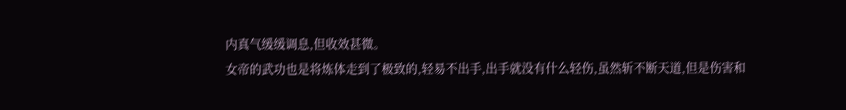内真气缓缓调息,但收效甚微。
女帝的武功也是将炼体走到了极致的,轻易不出手,出手就没有什么轻伤,虽然斩不断天道,但是伤害和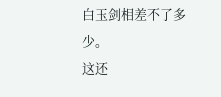白玉剑相差不了多少。
这还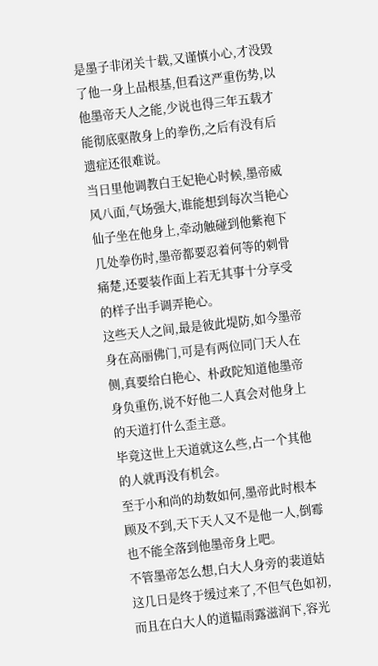是墨子非闭关十载,又谨慎小心,才没毁了他一身上品根基,但看这严重伤势,以他墨帝天人之能,少说也得三年五载才能彻底驱散身上的拳伤,之后有没有后遗症还很难说。
当日里他调教白王妃艳心时候,墨帝威风八面,气场强大,谁能想到每次当艳心仙子坐在他身上,牵动触碰到他紫袍下几处拳伤时,墨帝都要忍着何等的刺骨痛楚,还要装作面上若无其事十分享受的样子出手调弄艳心。
这些天人之间,最是彼此堤防,如今墨帝身在高丽佛门,可是有两位同门天人在侧,真要给白艳心、朴政陀知道他墨帝身负重伤,说不好他二人真会对他身上的天道打什么歪主意。
毕竟这世上天道就这么些,占一个其他的人就再没有机会。
至于小和尚的劫数如何,墨帝此时根本顾及不到,天下天人又不是他一人,倒霉也不能全落到他墨帝身上吧。
不管墨帝怎么想,白大人身旁的裴道姑这几日是终于缓过来了,不但气色如初,而且在白大人的道韫雨露滋润下,容光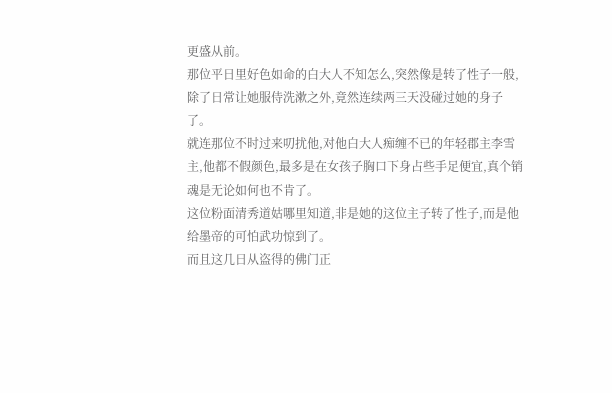更盛从前。
那位平日里好色如命的白大人不知怎么,突然像是转了性子一般,除了日常让她服侍洗漱之外,竟然连续两三天没碰过她的身子了。
就连那位不时过来叨扰他,对他白大人痴缠不已的年轻郡主李雪主,他都不假颜色,最多是在女孩子胸口下身占些手足便宜,真个销魂是无论如何也不肯了。
这位粉面清秀道姑哪里知道,非是她的这位主子转了性子,而是他给墨帝的可怕武功惊到了。
而且这几日从盗得的佛门正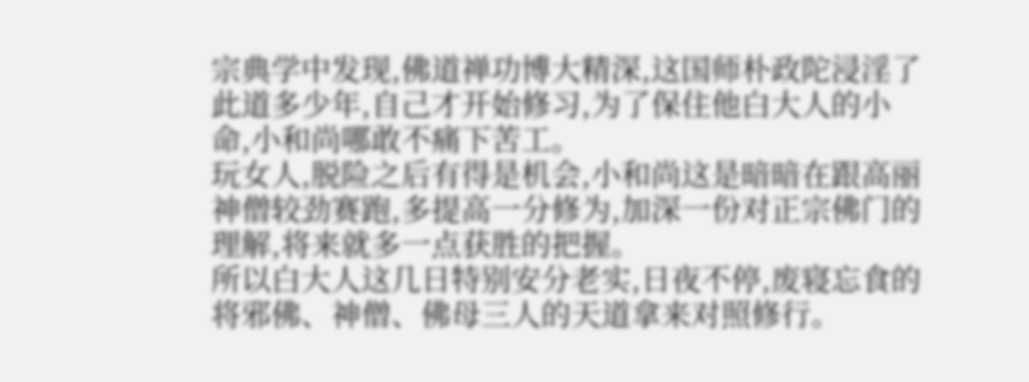宗典学中发现,佛道禅功博大精深,这国师朴政陀浸淫了此道多少年,自己才开始修习,为了保住他白大人的小命,小和尚哪敢不痛下苦工。
玩女人,脱险之后有得是机会,小和尚这是暗暗在跟高丽神僧较劲赛跑,多提高一分修为,加深一份对正宗佛门的理解,将来就多一点获胜的把握。
所以白大人这几日特别安分老实,日夜不停,废寝忘食的将邪佛、神僧、佛母三人的天道拿来对照修行。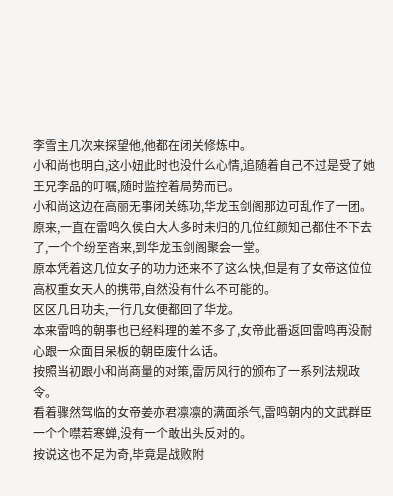李雪主几次来探望他,他都在闭关修炼中。
小和尚也明白,这小妞此时也没什么心情,追随着自己不过是受了她王兄李品的叮嘱,随时监控着局势而已。
小和尚这边在高丽无事闭关练功,华龙玉剑阁那边可乱作了一团。
原来,一直在雷鸣久侯白大人多时未归的几位红颜知己都住不下去了,一个个纷至沓来,到华龙玉剑阁聚会一堂。
原本凭着这几位女子的功力还来不了这么快,但是有了女帝这位位高权重女天人的携带,自然没有什么不可能的。
区区几日功夫,一行几女便都回了华龙。
本来雷鸣的朝事也已经料理的差不多了,女帝此番返回雷鸣再没耐心跟一众面目呆板的朝臣废什么话。
按照当初跟小和尚商量的对策,雷厉风行的颁布了一系列法规政令。
看着骤然驾临的女帝姜亦君凛凛的满面杀气,雷鸣朝内的文武群臣一个个噤若寒蝉,没有一个敢出头反对的。
按说这也不足为奇,毕竟是战败附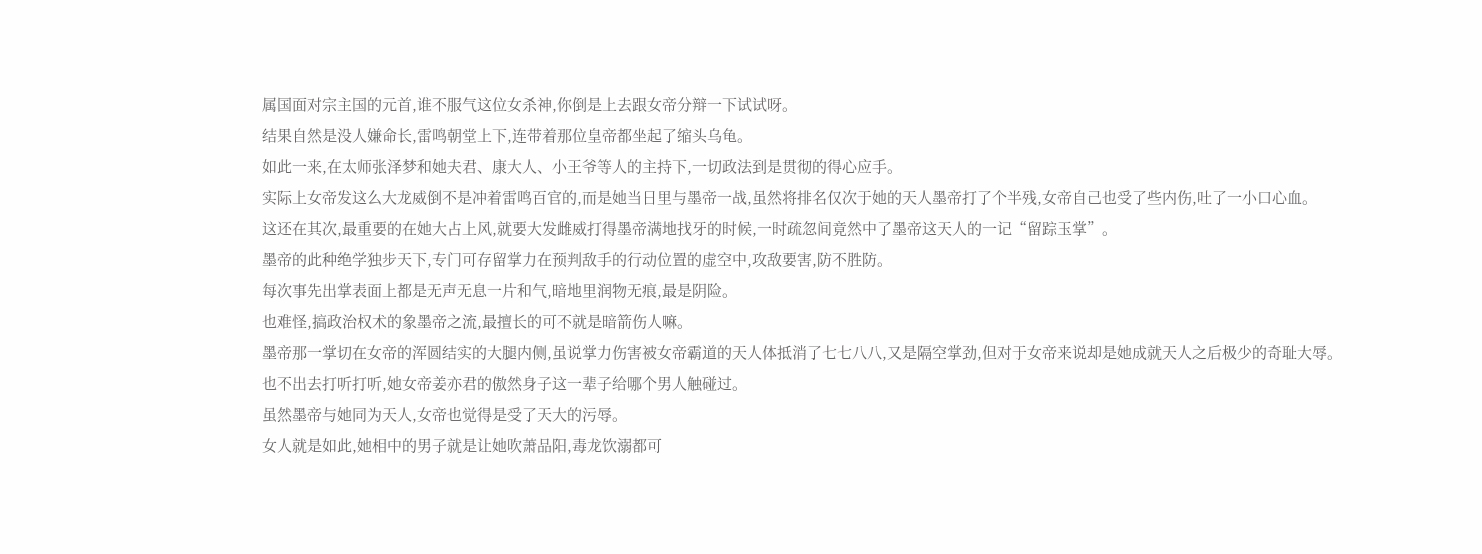属国面对宗主国的元首,谁不服气这位女杀神,你倒是上去跟女帝分辩一下试试呀。
结果自然是没人嫌命长,雷鸣朝堂上下,连带着那位皇帝都坐起了缩头乌龟。
如此一来,在太师张泽梦和她夫君、康大人、小王爷等人的主持下,一切政法到是贯彻的得心应手。
实际上女帝发这么大龙威倒不是冲着雷鸣百官的,而是她当日里与墨帝一战,虽然将排名仅次于她的天人墨帝打了个半残,女帝自己也受了些内伤,吐了一小口心血。
这还在其次,最重要的在她大占上风,就要大发雌威打得墨帝满地找牙的时候,一时疏忽间竟然中了墨帝这天人的一记“留踪玉掌”。
墨帝的此种绝学独步天下,专门可存留掌力在预判敌手的行动位置的虚空中,攻敌要害,防不胜防。
每次事先出掌表面上都是无声无息一片和气,暗地里润物无痕,最是阴险。
也难怪,搞政治权术的象墨帝之流,最擅长的可不就是暗箭伤人嘛。
墨帝那一掌切在女帝的浑圆结实的大腿内侧,虽说掌力伤害被女帝霸道的天人体抵消了七七八八,又是隔空掌劲,但对于女帝来说却是她成就天人之后极少的奇耻大辱。
也不出去打听打听,她女帝姜亦君的傲然身子这一辈子给哪个男人触碰过。
虽然墨帝与她同为天人,女帝也觉得是受了天大的污辱。
女人就是如此,她相中的男子就是让她吹萧品阳,毒龙饮溺都可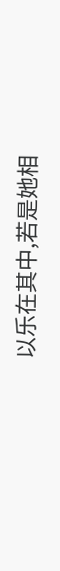以乐在其中,若是她相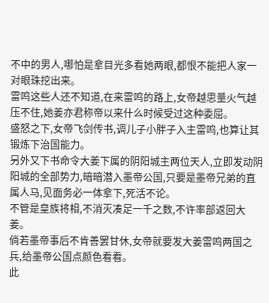不中的男人,哪怕是拿目光多看她两眼,都恨不能把人家一对眼珠挖出来。
雷鸣这些人还不知道,在来雷鸣的路上,女帝越思量火气越压不住,她姜亦君称帝以来什么时候受过这种委屈。
盛怒之下,女帝飞剑传书,调儿子小胖子入主雷鸣,也算让其锻炼下治国能力。
另外又下书命令大姜下属的阴阳城主两位天人,立即发动阴阳城的全部势力,暗暗潜入墨帝公国,只要是墨帝兄弟的直属人马,见面务必一体拿下,死活不论。
不管是皇族将相,不消灭凑足一千之数,不许率部返回大姜。
倘若墨帝事后不肯善罢甘休,女帝就要发大姜雷鸣两国之兵,给墨帝公国点颜色看看。
此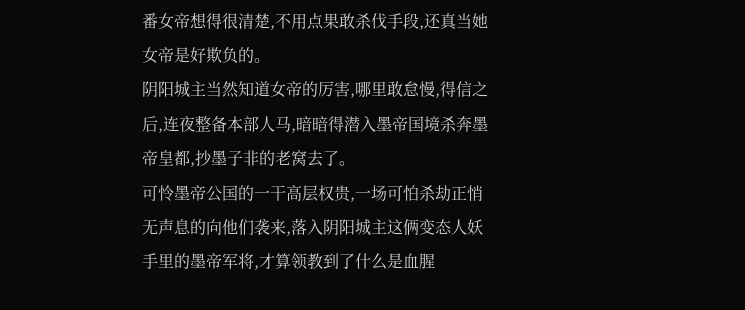番女帝想得很清楚,不用点果敢杀伐手段,还真当她女帝是好欺负的。
阴阳城主当然知道女帝的厉害,哪里敢怠慢,得信之后,连夜整备本部人马,暗暗得潜入墨帝国境杀奔墨帝皇都,抄墨子非的老窝去了。
可怜墨帝公国的一干高层权贵,一场可怕杀劫正悄无声息的向他们袭来,落入阴阳城主这俩变态人妖手里的墨帝军将,才算领教到了什么是血腥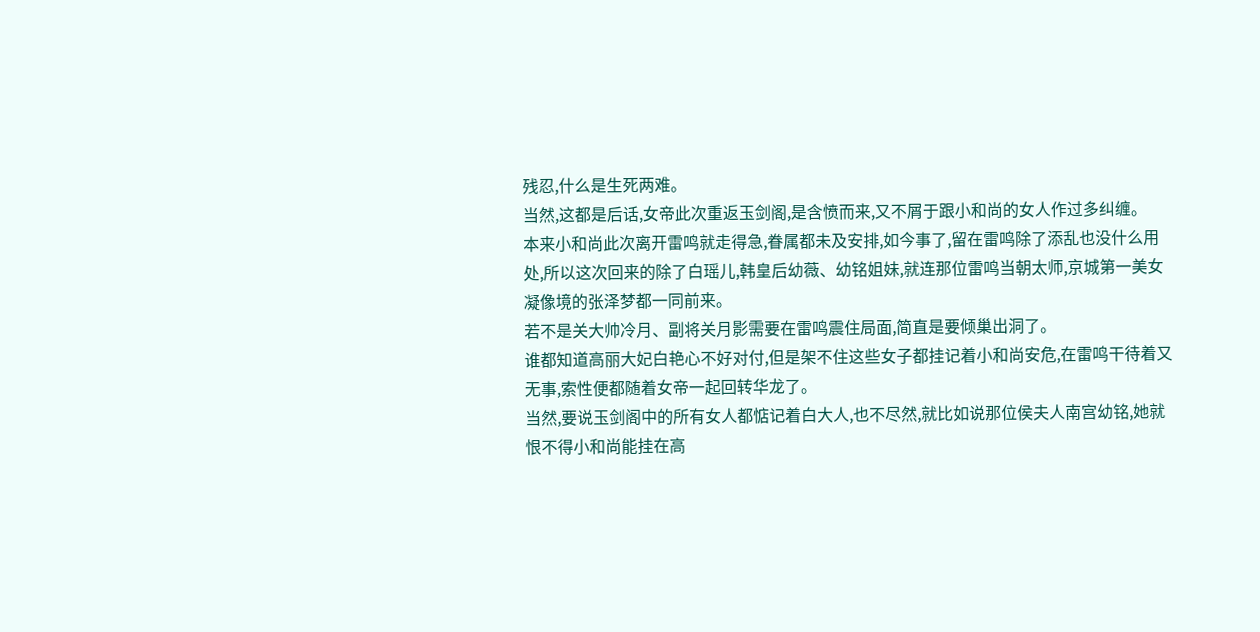残忍,什么是生死两难。
当然,这都是后话,女帝此次重返玉剑阁,是含愤而来,又不屑于跟小和尚的女人作过多纠缠。
本来小和尚此次离开雷鸣就走得急,眷属都未及安排,如今事了,留在雷鸣除了添乱也没什么用处,所以这次回来的除了白瑶儿,韩皇后幼薇、幼铭姐妹,就连那位雷鸣当朝太师,京城第一美女凝像境的张泽梦都一同前来。
若不是关大帅冷月、副将关月影需要在雷鸣震住局面,简直是要倾巢出洞了。
谁都知道高丽大妃白艳心不好对付,但是架不住这些女子都挂记着小和尚安危,在雷鸣干待着又无事,索性便都随着女帝一起回转华龙了。
当然,要说玉剑阁中的所有女人都惦记着白大人,也不尽然,就比如说那位侯夫人南宫幼铭,她就恨不得小和尚能挂在高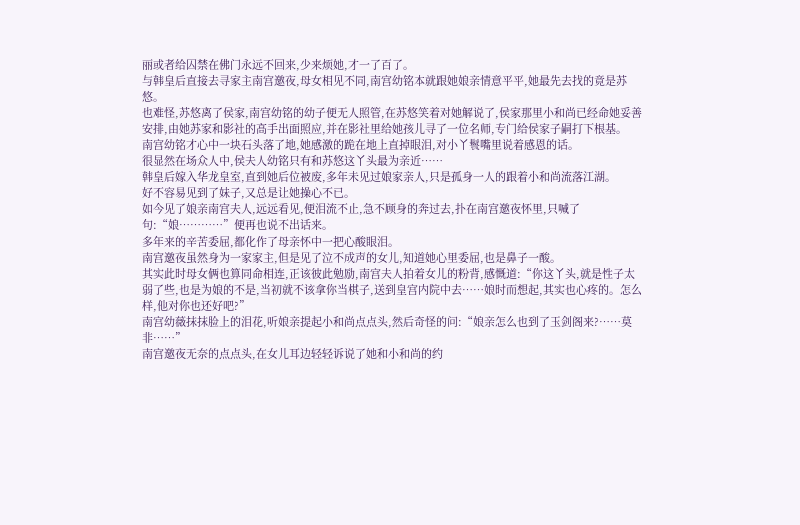丽或者给囚禁在佛门永远不回来,少来烦她,才一了百了。
与韩皇后直接去寻家主南宫邀夜,母女相见不同,南宫幼铭本就跟她娘亲情意平平,她最先去找的竟是苏悠。
也难怪,苏悠离了侯家,南宫幼铭的幼子便无人照管,在苏悠笑着对她解说了,侯家那里小和尚已经命她妥善安排,由她苏家和影社的高手出面照应,并在影社里给她孩儿寻了一位名师,专门给侯家子嗣打下根基。
南宫幼铭才心中一块石头落了地,她感激的跪在地上直掉眼泪,对小丫鬟嘴里说着感恩的话。
很显然在场众人中,侯夫人幼铭只有和苏悠这丫头最为亲近……
韩皇后嫁入华龙皇室,直到她后位被废,多年未见过娘家亲人,只是孤身一人的跟着小和尚流落江湖。
好不容易见到了妹子,又总是让她操心不已。
如今见了娘亲南宫夫人,远远看见,便泪流不止,急不顾身的奔过去,扑在南宫邀夜怀里,只喊了句:“娘…………”便再也说不出话来。
多年来的辛苦委屈,都化作了母亲怀中一把心酸眼泪。
南宫邀夜虽然身为一家家主,但是见了泣不成声的女儿,知道她心里委屈,也是鼻子一酸。
其实此时母女俩也算同命相连,正该彼此勉励,南宫夫人拍着女儿的粉背,感慨道:“你这丫头,就是性子太弱了些,也是为娘的不是,当初就不该拿你当棋子,送到皇宫内院中去……娘时而想起,其实也心疼的。怎么样,他对你也还好吧?”
南宫幼薇抹抹脸上的泪花,听娘亲提起小和尚点点头,然后奇怪的问:“娘亲怎么也到了玉剑阁来?……莫非……”
南宫邀夜无奈的点点头,在女儿耳边轻轻诉说了她和小和尚的约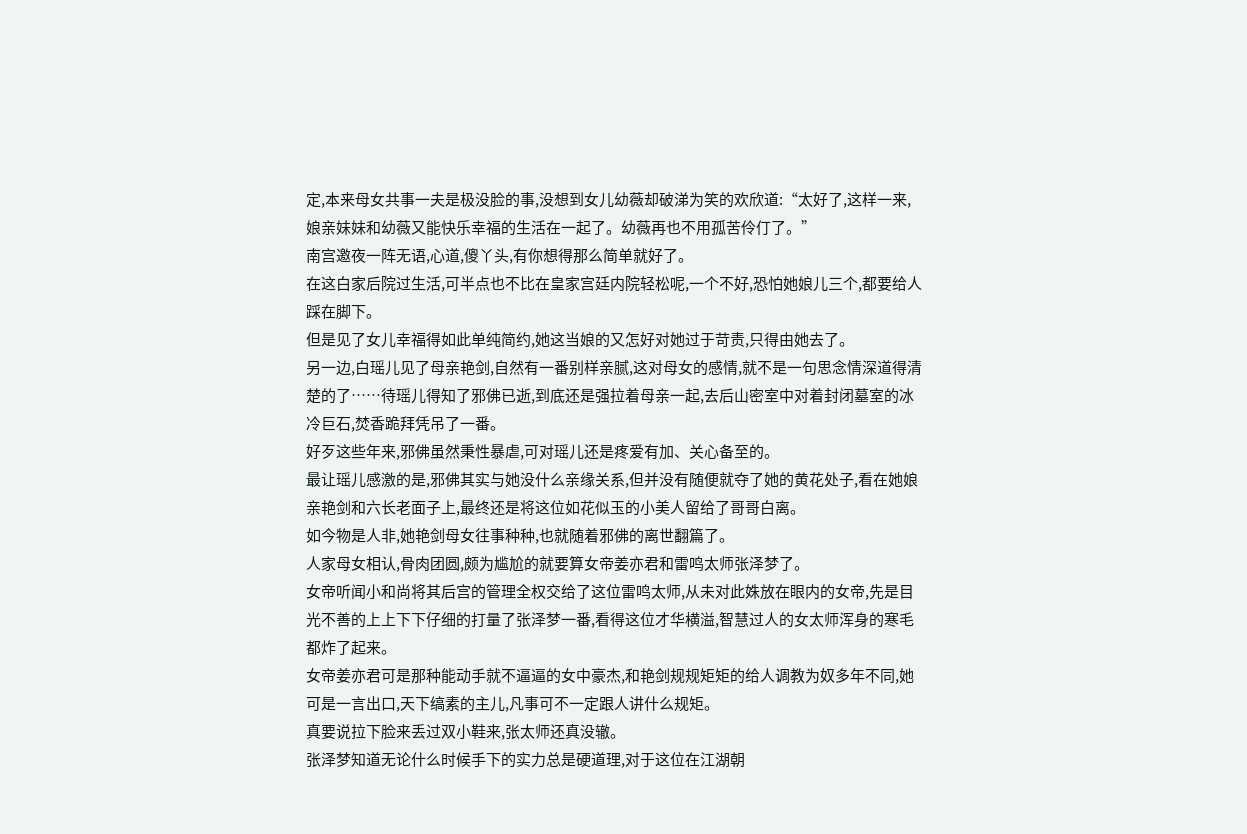定,本来母女共事一夫是极没脸的事,没想到女儿幼薇却破涕为笑的欢欣道:“太好了,这样一来,娘亲妹妹和幼薇又能快乐幸福的生活在一起了。幼薇再也不用孤苦伶仃了。”
南宫邀夜一阵无语,心道,傻丫头,有你想得那么简单就好了。
在这白家后院过生活,可半点也不比在皇家宫廷内院轻松呢,一个不好,恐怕她娘儿三个,都要给人踩在脚下。
但是见了女儿幸福得如此单纯简约,她这当娘的又怎好对她过于苛责,只得由她去了。
另一边,白瑶儿见了母亲艳剑,自然有一番别样亲腻,这对母女的感情,就不是一句思念情深道得清楚的了……待瑶儿得知了邪佛已逝,到底还是强拉着母亲一起,去后山密室中对着封闭墓室的冰冷巨石,焚香跪拜凭吊了一番。
好歹这些年来,邪佛虽然秉性暴虐,可对瑶儿还是疼爱有加、关心备至的。
最让瑶儿感激的是,邪佛其实与她没什么亲缘关系,但并没有随便就夺了她的黄花处子,看在她娘亲艳剑和六长老面子上,最终还是将这位如花似玉的小美人留给了哥哥白离。
如今物是人非,她艳剑母女往事种种,也就随着邪佛的离世翻篇了。
人家母女相认,骨肉团圆,颇为尴尬的就要算女帝姜亦君和雷鸣太师张泽梦了。
女帝听闻小和尚将其后宫的管理全权交给了这位雷鸣太师,从未对此姝放在眼内的女帝,先是目光不善的上上下下仔细的打量了张泽梦一番,看得这位才华横溢,智慧过人的女太师浑身的寒毛都炸了起来。
女帝姜亦君可是那种能动手就不逼逼的女中豪杰,和艳剑规规矩矩的给人调教为奴多年不同,她可是一言出口,天下缟素的主儿,凡事可不一定跟人讲什么规矩。
真要说拉下脸来丢过双小鞋来,张太师还真没辙。
张泽梦知道无论什么时候手下的实力总是硬道理,对于这位在江湖朝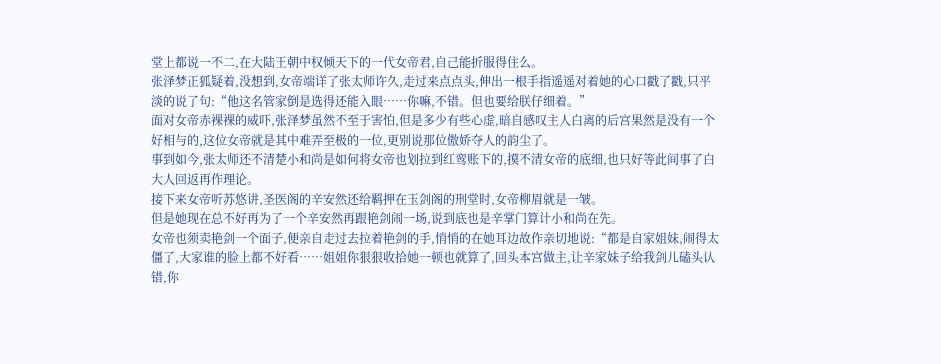堂上都说一不二,在大陆王朝中权倾天下的一代女帝君,自己能折服得住么。
张泽梦正狐疑着,没想到,女帝端详了张太师许久,走过来点点头,伸出一根手指遥遥对着她的心口戳了戳,只平淡的说了句:“他这名管家倒是选得还能入眼……你嘛,不错。但也要给朕仔细着。”
面对女帝赤裸裸的威吓,张泽梦虽然不至于害怕,但是多少有些心虚,暗自感叹主人白离的后宫果然是没有一个好相与的,这位女帝就是其中难弄至极的一位,更别说那位傲娇夺人的韵尘了。
事到如今,张太师还不清楚小和尚是如何将女帝也划拉到红鸾账下的,摸不清女帝的底细,也只好等此间事了白大人回返再作理论。
接下来女帝听苏悠讲,圣医阁的辛安然还给羁押在玉剑阁的刑堂时,女帝柳眉就是一皱。
但是她现在总不好再为了一个辛安然再跟艳剑闹一场,说到底也是辛掌门算计小和尚在先。
女帝也须卖艳剑一个面子,便亲自走过去拉着艳剑的手,悄悄的在她耳边故作亲切地说:“都是自家姐妹,闹得太僵了,大家谁的脸上都不好看……姐姐你狠狠收拾她一顿也就算了,回头本宫做主,让辛家妹子给我剑儿磕头认错,你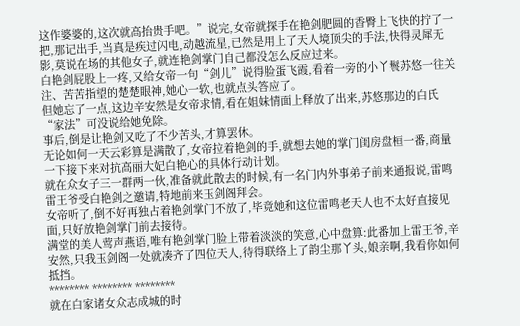这作婆婆的,这次就高抬贵手吧。”说完,女帝就探手在艳剑肥圆的香臀上飞快的拧了一把,那记出手,当真是疾过闪电,动越流星,已然是用上了天人境顶尖的手法,快得灵犀无影,莫说在场的其他女子,就连艳剑掌门自己都没怎么反应过来。
白艳剑屁股上一疼,又给女帝一句“剑儿”说得脸蛋飞霞,看着一旁的小丫鬟苏悠一往关注、苦苦指望的楚楚眼神,她心一软,也就点头答应了。
但她忘了一点,这边辛安然是女帝求情,看在姐妹情面上释放了出来,苏悠那边的白氏“家法”可没说给她免除。
事后,倒是让艳剑又吃了不少苦头,才算罢休。
无论如何一天云彩算是满散了,女帝拉着艳剑的手,就想去她的掌门闺房盘桓一番,商量一下接下来对抗高丽大妃白艳心的具体行动计划。
就在众女子三一群两一伙,准备就此散去的时候,有一名门内外事弟子前来通报说,雷鸣雷王爷受白艳剑之邀请,特地前来玉剑阁拜会。
女帝听了,倒不好再独占着艳剑掌门不放了,毕竟她和这位雷鸣老天人也不太好直接见面,只好放艳剑掌门前去接待。
满堂的美人莺声燕语,唯有艳剑掌门脸上带着淡淡的笑意,心中盘算:此番加上雷王爷,辛安然,只我玉剑阁一处就凑齐了四位天人,待得联络上了韵尘那丫头,娘亲啊,我看你如何抵挡。
******** ******** ********
就在白家诸女众志成城的时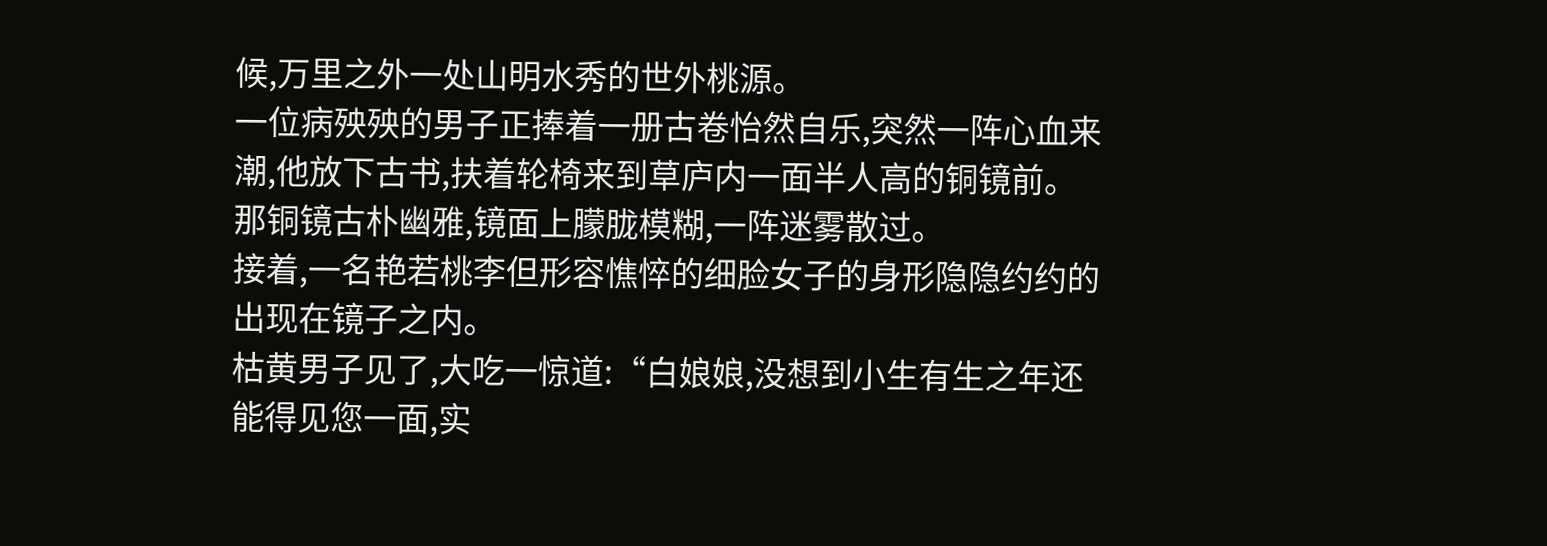候,万里之外一处山明水秀的世外桃源。
一位病殃殃的男子正捧着一册古卷怡然自乐,突然一阵心血来潮,他放下古书,扶着轮椅来到草庐内一面半人高的铜镜前。
那铜镜古朴幽雅,镜面上朦胧模糊,一阵迷雾散过。
接着,一名艳若桃李但形容憔悴的细脸女子的身形隐隐约约的出现在镜子之内。
枯黄男子见了,大吃一惊道:“白娘娘,没想到小生有生之年还能得见您一面,实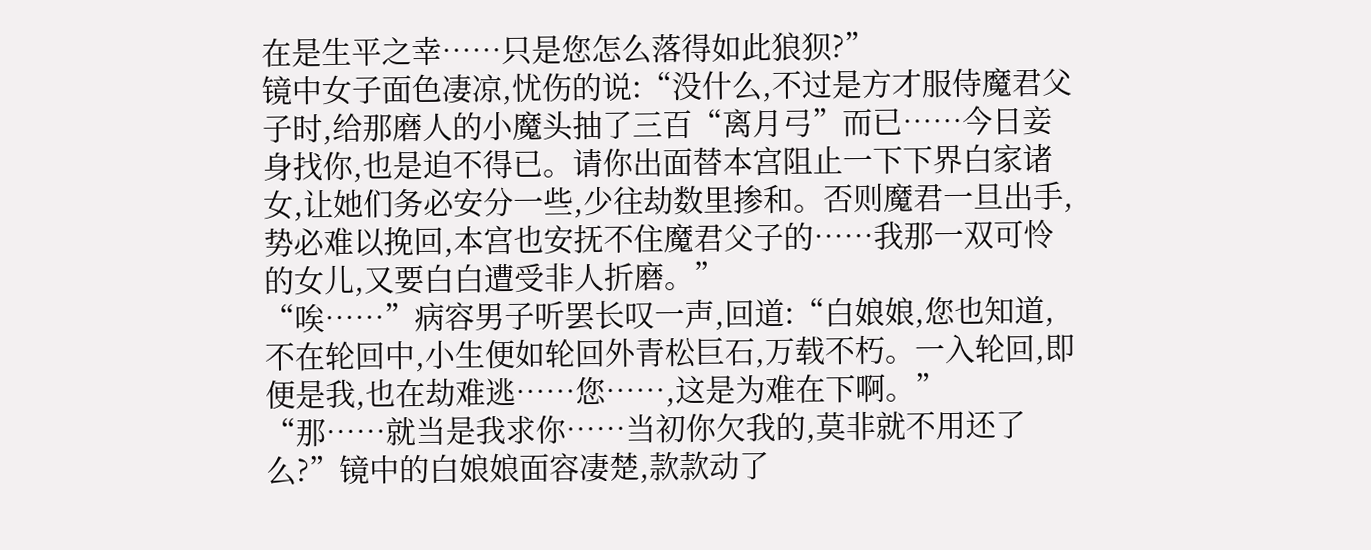在是生平之幸……只是您怎么落得如此狼狈?”
镜中女子面色凄凉,忧伤的说:“没什么,不过是方才服侍魔君父子时,给那磨人的小魔头抽了三百“离月弓”而已……今日妾身找你,也是迫不得已。请你出面替本宫阻止一下下界白家诸女,让她们务必安分一些,少往劫数里掺和。否则魔君一旦出手,势必难以挽回,本宫也安抚不住魔君父子的……我那一双可怜的女儿,又要白白遭受非人折磨。”
“唉……”病容男子听罢长叹一声,回道:“白娘娘,您也知道,不在轮回中,小生便如轮回外青松巨石,万载不朽。一入轮回,即便是我,也在劫难逃……您……,这是为难在下啊。”
“那……就当是我求你……当初你欠我的,莫非就不用还了么?”镜中的白娘娘面容凄楚,款款动了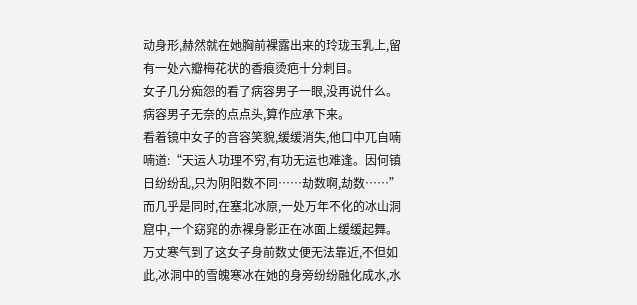动身形,赫然就在她胸前裸露出来的玲珑玉乳上,留有一处六瓣梅花状的香痕烫疤十分刺目。
女子几分痴怨的看了病容男子一眼,没再说什么。
病容男子无奈的点点头,算作应承下来。
看着镜中女子的音容笑貌,缓缓消失,他口中兀自喃喃道:“天运人功理不穷,有功无运也难逢。因何镇日纷纷乱,只为阴阳数不同……劫数啊,劫数……”
而几乎是同时,在塞北冰原,一处万年不化的冰山洞窟中,一个窈窕的赤裸身影正在冰面上缓缓起舞。
万丈寒气到了这女子身前数丈便无法靠近,不但如此,冰洞中的雪魄寒冰在她的身旁纷纷融化成水,水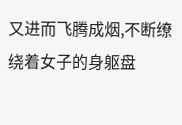又进而飞腾成烟,不断缭绕着女子的身躯盘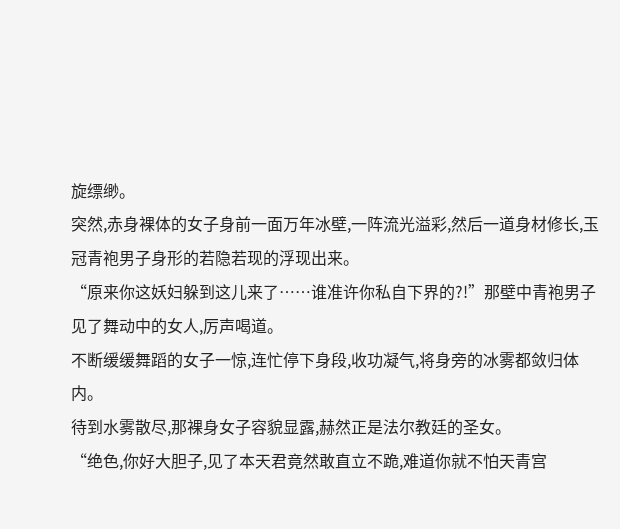旋缥缈。
突然,赤身裸体的女子身前一面万年冰壁,一阵流光溢彩,然后一道身材修长,玉冠青袍男子身形的若隐若现的浮现出来。
“原来你这妖妇躲到这儿来了……谁准许你私自下界的?!”那壁中青袍男子见了舞动中的女人,厉声喝道。
不断缓缓舞蹈的女子一惊,连忙停下身段,收功凝气,将身旁的冰雾都敛归体内。
待到水雾散尽,那裸身女子容貌显露,赫然正是法尔教廷的圣女。
“绝色,你好大胆子,见了本天君竟然敢直立不跪,难道你就不怕天青宫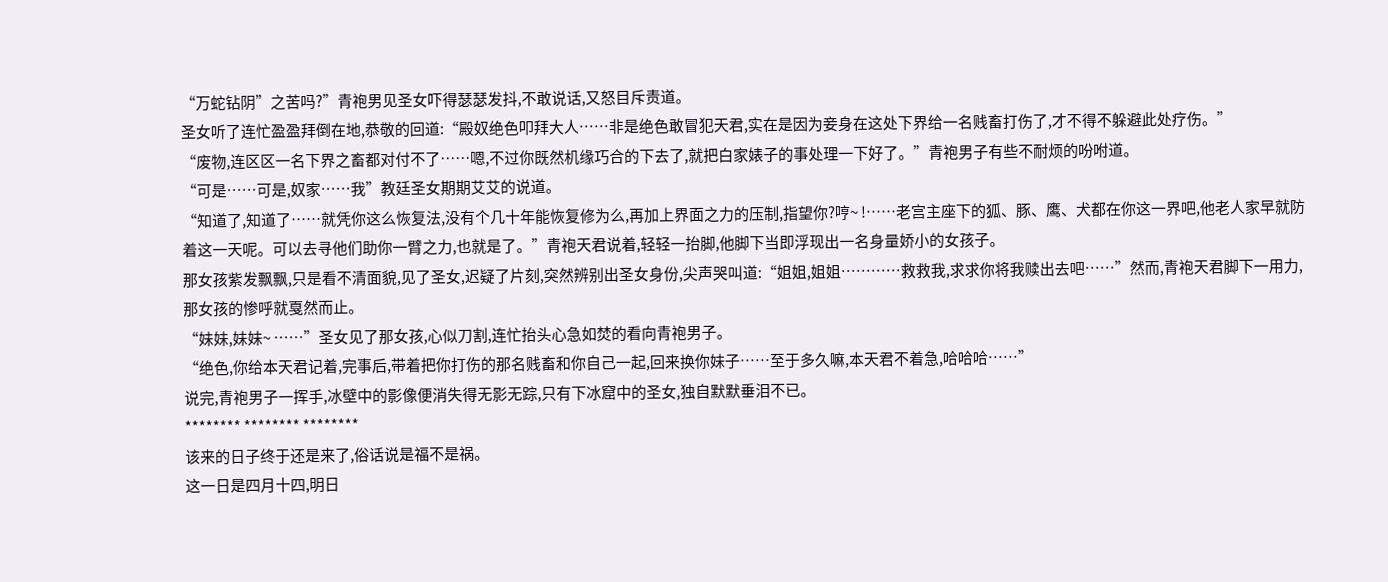“万蛇钻阴”之苦吗?”青袍男见圣女吓得瑟瑟发抖,不敢说话,又怒目斥责道。
圣女听了连忙盈盈拜倒在地,恭敬的回道:“殿奴绝色叩拜大人……非是绝色敢冒犯天君,实在是因为妾身在这处下界给一名贱畜打伤了,才不得不躲避此处疗伤。”
“废物,连区区一名下界之畜都对付不了……嗯,不过你既然机缘巧合的下去了,就把白家婊子的事处理一下好了。”青袍男子有些不耐烦的吩咐道。
“可是……可是,奴家……我”教廷圣女期期艾艾的说道。
“知道了,知道了……就凭你这么恢复法,没有个几十年能恢复修为么,再加上界面之力的压制,指望你?哼~ !……老宫主座下的狐、豚、鹰、犬都在你这一界吧,他老人家早就防着这一天呢。可以去寻他们助你一臂之力,也就是了。”青袍天君说着,轻轻一抬脚,他脚下当即浮现出一名身量娇小的女孩子。
那女孩紫发飘飘,只是看不清面貌,见了圣女,迟疑了片刻,突然辨别出圣女身份,尖声哭叫道:“姐姐,姐姐…………救救我,求求你将我赎出去吧……”然而,青袍天君脚下一用力,那女孩的惨呼就戛然而止。
“妹妹,妹妹~ ……”圣女见了那女孩,心似刀割,连忙抬头心急如焚的看向青袍男子。
“绝色,你给本天君记着,完事后,带着把你打伤的那名贱畜和你自己一起,回来换你妹子……至于多久嘛,本天君不着急,哈哈哈……”
说完,青袍男子一挥手,冰壁中的影像便消失得无影无踪,只有下冰窟中的圣女,独自默默垂泪不已。
******** ******** ********
该来的日子终于还是来了,俗话说是福不是祸。
这一日是四月十四,明日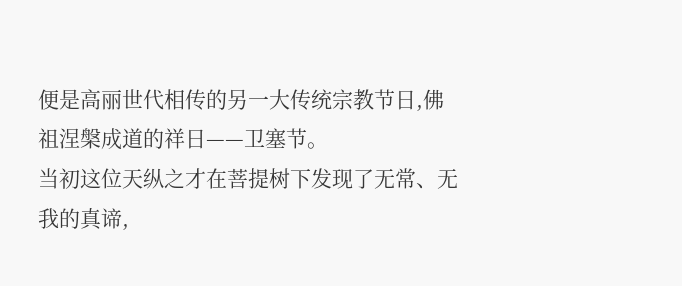便是高丽世代相传的另一大传统宗教节日,佛祖涅槃成道的祥日——卫塞节。
当初这位天纵之才在菩提树下发现了无常、无我的真谛,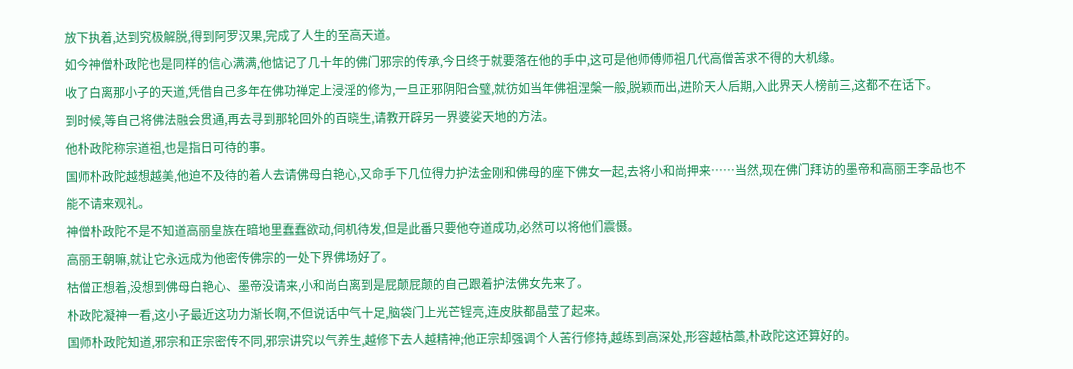放下执着,达到究极解脱,得到阿罗汉果,完成了人生的至高天道。
如今神僧朴政陀也是同样的信心满满,他惦记了几十年的佛门邪宗的传承,今日终于就要落在他的手中,这可是他师傅师祖几代高僧苦求不得的大机缘。
收了白离那小子的天道,凭借自己多年在佛功禅定上浸淫的修为,一旦正邪阴阳合璧,就彷如当年佛祖涅槃一般,脱颖而出,进阶天人后期,入此界天人榜前三,这都不在话下。
到时候,等自己将佛法融会贯通,再去寻到那轮回外的百晓生,请教开辟另一界婆娑天地的方法。
他朴政陀称宗道祖,也是指日可待的事。
国师朴政陀越想越美,他迫不及待的着人去请佛母白艳心,又命手下几位得力护法金刚和佛母的座下佛女一起,去将小和尚押来……当然,现在佛门拜访的墨帝和高丽王李品也不能不请来观礼。
神僧朴政陀不是不知道高丽皇族在暗地里蠢蠢欲动,伺机待发,但是此番只要他夺道成功,必然可以将他们震慑。
高丽王朝嘛,就让它永远成为他密传佛宗的一处下界佛场好了。
枯僧正想着,没想到佛母白艳心、墨帝没请来,小和尚白离到是屁颠屁颠的自己跟着护法佛女先来了。
朴政陀凝神一看,这小子最近这功力渐长啊,不但说话中气十足,脑袋门上光芒锃亮,连皮肤都晶莹了起来。
国师朴政陀知道,邪宗和正宗密传不同,邪宗讲究以气养生,越修下去人越精神;他正宗却强调个人苦行修持,越练到高深处,形容越枯藁,朴政陀这还算好的。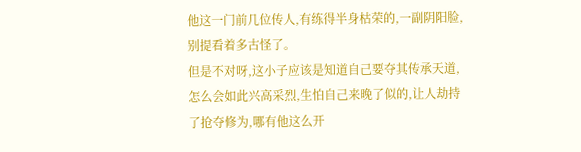他这一门前几位传人,有练得半身枯荣的,一副阴阳脸,别提看着多古怪了。
但是不对呀,这小子应该是知道自己要夺其传承天道,怎么会如此兴高采烈,生怕自己来晚了似的,让人劫持了抢夺修为,哪有他这么开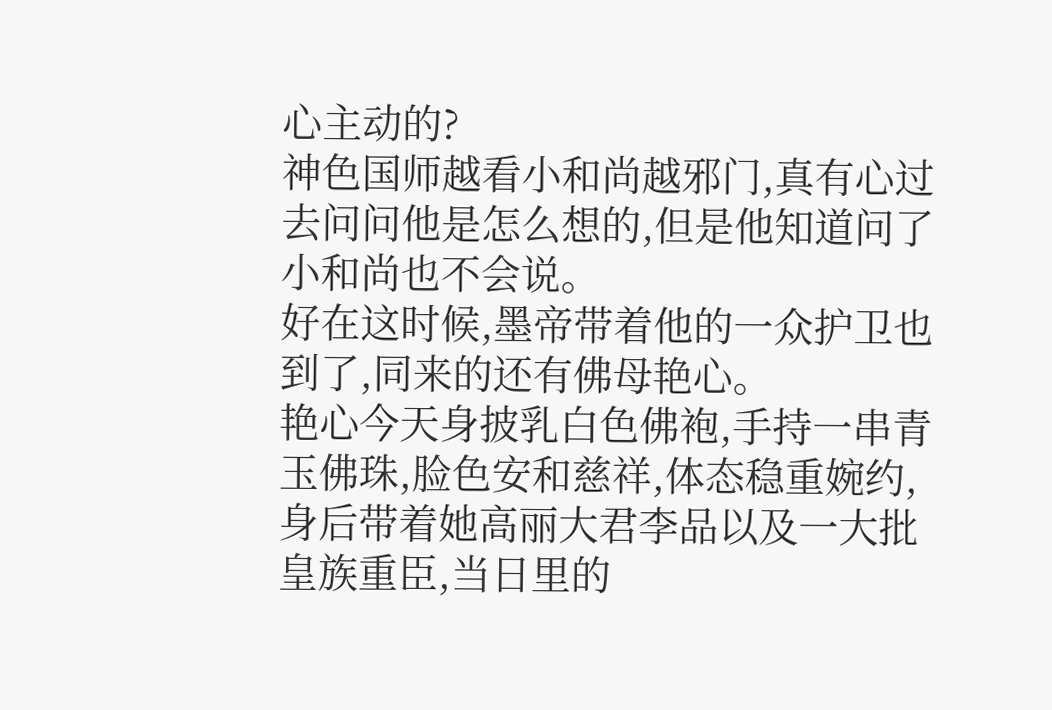心主动的?
神色国师越看小和尚越邪门,真有心过去问问他是怎么想的,但是他知道问了小和尚也不会说。
好在这时候,墨帝带着他的一众护卫也到了,同来的还有佛母艳心。
艳心今天身披乳白色佛袍,手持一串青玉佛珠,脸色安和慈祥,体态稳重婉约,身后带着她高丽大君李品以及一大批皇族重臣,当日里的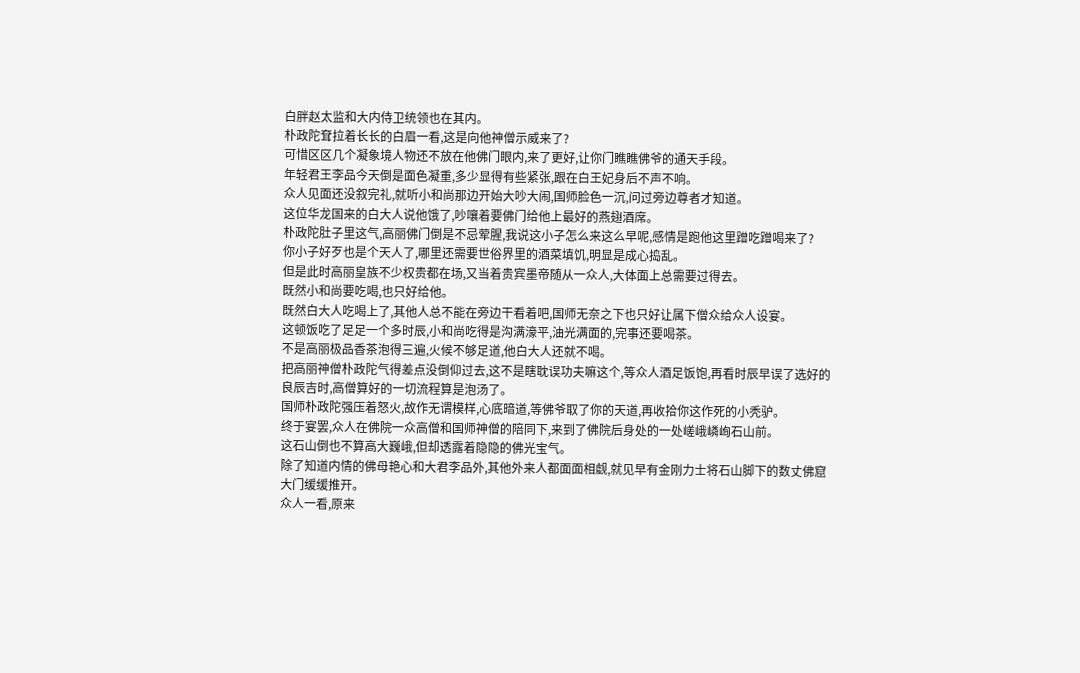白胖赵太监和大内侍卫统领也在其内。
朴政陀耷拉着长长的白眉一看,这是向他神僧示威来了?
可惜区区几个凝象境人物还不放在他佛门眼内,来了更好,让你门瞧瞧佛爷的通天手段。
年轻君王李品今天倒是面色凝重,多少显得有些紧张,跟在白王妃身后不声不响。
众人见面还没叙完礼,就听小和尚那边开始大吵大闹,国师脸色一沉,问过旁边尊者才知道。
这位华龙国来的白大人说他饿了,吵嚷着要佛门给他上最好的燕翅酒席。
朴政陀肚子里这气,高丽佛门倒是不忌荤腥,我说这小子怎么来这么早呢,感情是跑他这里蹭吃蹭喝来了?
你小子好歹也是个天人了,哪里还需要世俗界里的酒菜填饥,明显是成心捣乱。
但是此时高丽皇族不少权贵都在场,又当着贵宾墨帝随从一众人,大体面上总需要过得去。
既然小和尚要吃喝,也只好给他。
既然白大人吃喝上了,其他人总不能在旁边干看着吧,国师无奈之下也只好让属下僧众给众人设宴。
这顿饭吃了足足一个多时辰,小和尚吃得是沟满濠平,油光满面的,完事还要喝茶。
不是高丽极品香茶泡得三遍,火候不够足道,他白大人还就不喝。
把高丽神僧朴政陀气得差点没倒仰过去,这不是瞎耽误功夫嘛这个,等众人酒足饭饱,再看时辰早误了选好的良辰吉时,高僧算好的一切流程算是泡汤了。
国师朴政陀强压着怒火,故作无谓模样,心底暗道,等佛爷取了你的天道,再收拾你这作死的小秃驴。
终于宴罢,众人在佛院一众高僧和国师神僧的陪同下,来到了佛院后身处的一处嵯峨嶙峋石山前。
这石山倒也不算高大巍峨,但却透露着隐隐的佛光宝气。
除了知道内情的佛母艳心和大君李品外,其他外来人都面面相觑,就见早有金刚力士将石山脚下的数丈佛窟大门缓缓推开。
众人一看,原来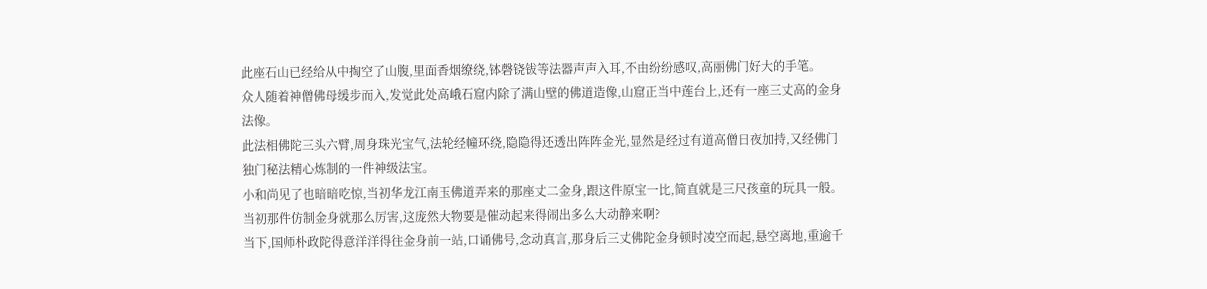此座石山已经给从中掏空了山腹,里面香烟缭绕,钵磬铙钹等法器声声入耳,不由纷纷感叹,高丽佛门好大的手笔。
众人随着神僧佛母缓步而入,发觉此处高峨石窟内除了满山壁的佛道造像,山窟正当中莲台上,还有一座三丈高的金身法像。
此法相佛陀三头六臂,周身珠光宝气,法轮经幢环绕,隐隐得还透出阵阵金光,显然是经过有道高僧日夜加持,又经佛门独门秘法精心炼制的一件神级法宝。
小和尚见了也暗暗吃惊,当初华龙江南玉佛道弄来的那座丈二金身,跟这件原宝一比,简直就是三尺孩童的玩具一般。
当初那件仿制金身就那么厉害,这庞然大物要是催动起来得闹出多么大动静来啊?
当下,国师朴政陀得意洋洋得往金身前一站,口诵佛号,念动真言,那身后三丈佛陀金身顿时凌空而起,悬空离地,重逾千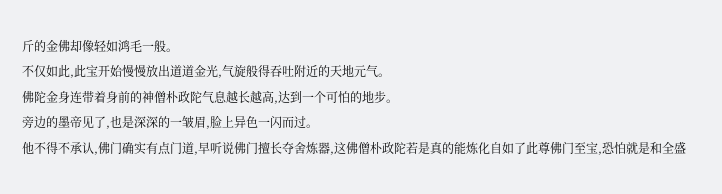斤的金佛却像轻如鸿毛一般。
不仅如此,此宝开始慢慢放出道道金光,气旋般得吞吐附近的天地元气。
佛陀金身连带着身前的神僧朴政陀气息越长越高,达到一个可怕的地步。
旁边的墨帝见了,也是深深的一皱眉,脸上异色一闪而过。
他不得不承认,佛门确实有点门道,早听说佛门擅长夺舍炼器,这佛僧朴政陀若是真的能炼化自如了此尊佛门至宝,恐怕就是和全盛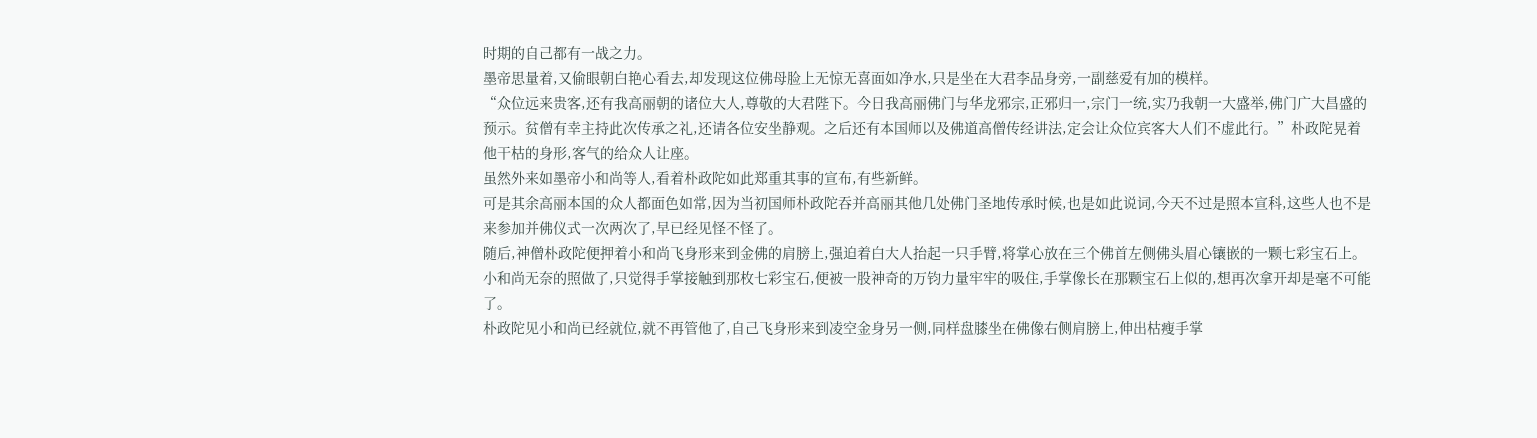时期的自己都有一战之力。
墨帝思量着,又偷眼朝白艳心看去,却发现这位佛母脸上无惊无喜面如净水,只是坐在大君李品身旁,一副慈爱有加的模样。
“众位远来贵客,还有我高丽朝的诸位大人,尊敬的大君陛下。今日我高丽佛门与华龙邪宗,正邪归一,宗门一统,实乃我朝一大盛举,佛门广大昌盛的预示。贫僧有幸主持此次传承之礼,还请各位安坐静观。之后还有本国师以及佛道高僧传经讲法,定会让众位宾客大人们不虚此行。”朴政陀晃着他干枯的身形,客气的给众人让座。
虽然外来如墨帝小和尚等人,看着朴政陀如此郑重其事的宣布,有些新鲜。
可是其余高丽本国的众人都面色如常,因为当初国师朴政陀吞并高丽其他几处佛门圣地传承时候,也是如此说词,今天不过是照本宣科,这些人也不是来参加并佛仪式一次两次了,早已经见怪不怪了。
随后,神僧朴政陀便押着小和尚飞身形来到金佛的肩膀上,强迫着白大人抬起一只手臂,将掌心放在三个佛首左侧佛头眉心镶嵌的一颗七彩宝石上。
小和尚无奈的照做了,只觉得手掌接触到那枚七彩宝石,便被一股神奇的万钧力量牢牢的吸住,手掌像长在那颗宝石上似的,想再次拿开却是毫不可能了。
朴政陀见小和尚已经就位,就不再管他了,自己飞身形来到凌空金身另一侧,同样盘膝坐在佛像右侧肩膀上,伸出枯瘦手掌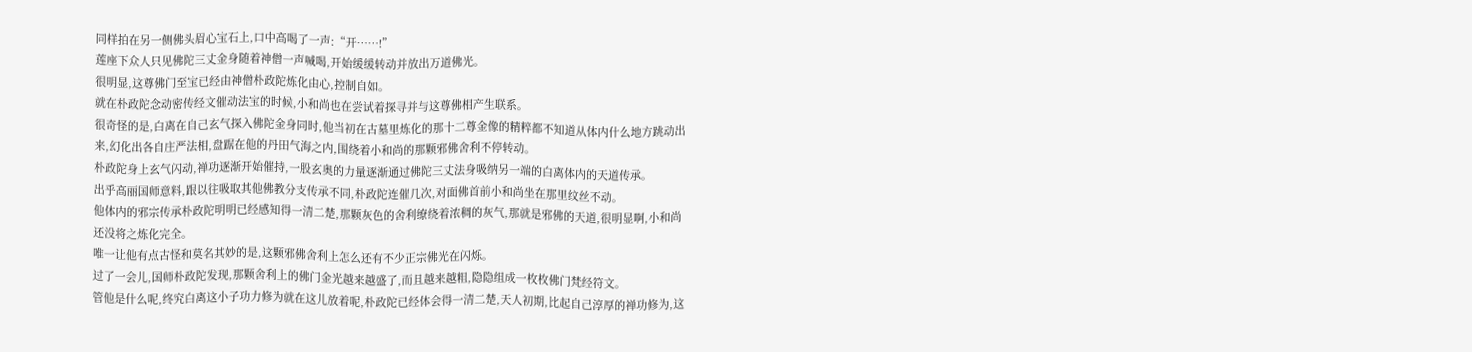同样拍在另一侧佛头眉心宝石上,口中高喝了一声:“开……!”
莲座下众人只见佛陀三丈金身随着神僧一声喊喝,开始缓缓转动并放出万道佛光。
很明显,这尊佛门至宝已经由神僧朴政陀炼化由心,控制自如。
就在朴政陀念动密传经文催动法宝的时候,小和尚也在尝试着探寻并与这尊佛相产生联系。
很奇怪的是,白离在自己玄气探入佛陀金身同时,他当初在古墓里炼化的那十二尊金像的精粹都不知道从体内什么地方跳动出来,幻化出各自庄严法相,盘踞在他的丹田气海之内,围绕着小和尚的那颗邪佛舍利不停转动。
朴政陀身上玄气闪动,禅功逐渐开始催持,一股玄奥的力量逐渐通过佛陀三丈法身吸纳另一端的白离体内的天道传承。
出乎高丽国师意料,跟以往吸取其他佛教分支传承不同,朴政陀连催几次,对面佛首前小和尚坐在那里纹丝不动。
他体内的邪宗传承朴政陀明明已经感知得一清二楚,那颗灰色的舍利缭绕着浓稠的灰气,那就是邪佛的天道,很明显啊,小和尚还没将之炼化完全。
唯一让他有点古怪和莫名其妙的是,这颗邪佛舍利上怎么还有不少正宗佛光在闪烁。
过了一会儿,国师朴政陀发现,那颗舍利上的佛门金光越来越盛了,而且越来越粗,隐隐组成一枚枚佛门梵经符文。
管他是什么呢,终究白离这小子功力修为就在这儿放着呢,朴政陀已经体会得一清二楚,天人初期,比起自己淳厚的禅功修为,这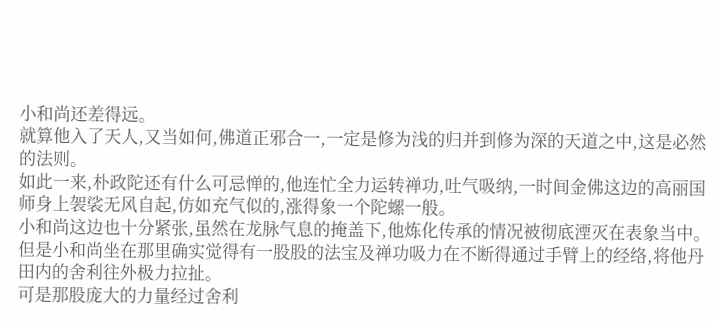小和尚还差得远。
就算他入了天人,又当如何,佛道正邪合一,一定是修为浅的归并到修为深的天道之中,这是必然的法则。
如此一来,朴政陀还有什么可忌惮的,他连忙全力运转禅功,吐气吸纳,一时间金佛这边的高丽国师身上袈裟无风自起,仿如充气似的,涨得象一个陀螺一般。
小和尚这边也十分紧张,虽然在龙脉气息的掩盖下,他炼化传承的情况被彻底湮灭在表象当中。
但是小和尚坐在那里确实觉得有一股股的法宝及禅功吸力在不断得通过手臂上的经络,将他丹田内的舍利往外极力拉扯。
可是那股庞大的力量经过舍利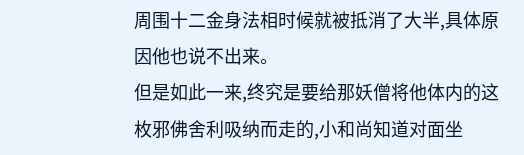周围十二金身法相时候就被抵消了大半,具体原因他也说不出来。
但是如此一来,终究是要给那妖僧将他体内的这枚邪佛舍利吸纳而走的,小和尚知道对面坐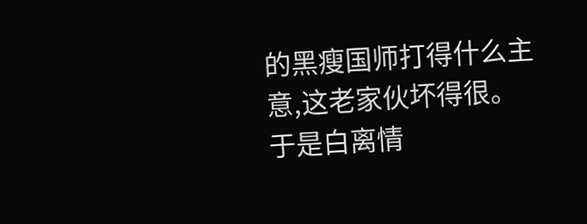的黑瘦国师打得什么主意,这老家伙坏得很。
于是白离情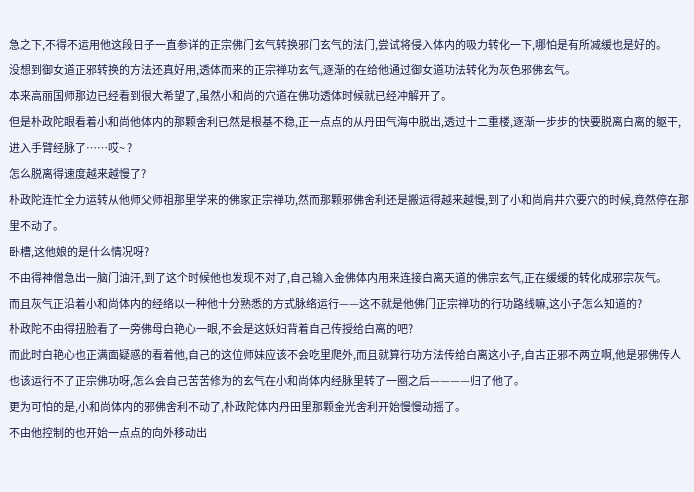急之下,不得不运用他这段日子一直参详的正宗佛门玄气转换邪门玄气的法门,尝试将侵入体内的吸力转化一下,哪怕是有所减缓也是好的。
没想到御女道正邪转换的方法还真好用,透体而来的正宗禅功玄气,逐渐的在给他通过御女道功法转化为灰色邪佛玄气。
本来高丽国师那边已经看到很大希望了,虽然小和尚的穴道在佛功透体时候就已经冲解开了。
但是朴政陀眼看着小和尚他体内的那颗舍利已然是根基不稳,正一点点的从丹田气海中脱出,透过十二重楼,逐渐一步步的快要脱离白离的躯干,进入手臂经脉了……哎~ ?
怎么脱离得速度越来越慢了?
朴政陀连忙全力运转从他师父师祖那里学来的佛家正宗禅功,然而那颗邪佛舍利还是搬运得越来越慢,到了小和尚肩井穴要穴的时候,竟然停在那里不动了。
卧槽,这他娘的是什么情况呀?
不由得神僧急出一脑门油汗,到了这个时候他也发现不对了,自己输入金佛体内用来连接白离天道的佛宗玄气,正在缓缓的转化成邪宗灰气。
而且灰气正沿着小和尚体内的经络以一种他十分熟悉的方式脉络运行——这不就是他佛门正宗禅功的行功路线嘛,这小子怎么知道的?
朴政陀不由得扭脸看了一旁佛母白艳心一眼,不会是这妖妇背着自己传授给白离的吧?
而此时白艳心也正满面疑惑的看着他,自己的这位师妹应该不会吃里爬外,而且就算行功方法传给白离这小子,自古正邪不两立啊,他是邪佛传人也该运行不了正宗佛功呀,怎么会自己苦苦修为的玄气在小和尚体内经脉里转了一圈之后————归了他了。
更为可怕的是,小和尚体内的邪佛舍利不动了,朴政陀体内丹田里那颗金光舍利开始慢慢动摇了。
不由他控制的也开始一点点的向外移动出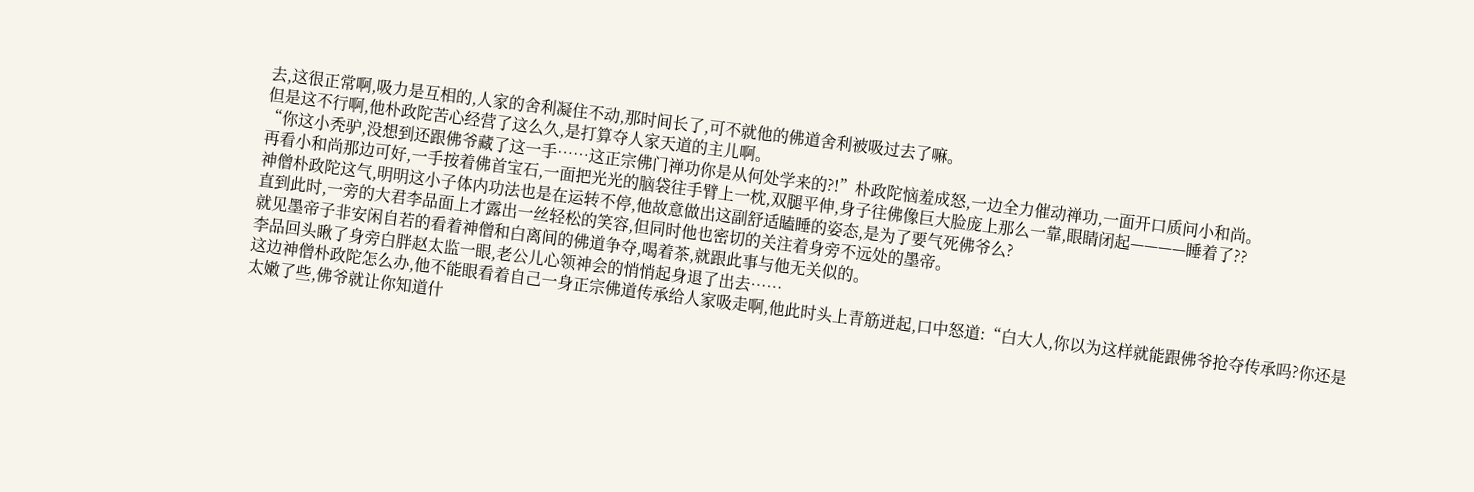去,这很正常啊,吸力是互相的,人家的舍利凝住不动,那时间长了,可不就他的佛道舍利被吸过去了嘛。
但是这不行啊,他朴政陀苦心经营了这么久,是打算夺人家天道的主儿啊。
“你这小秃驴,没想到还跟佛爷藏了这一手……这正宗佛门禅功你是从何处学来的?!”朴政陀恼羞成怒,一边全力催动禅功,一面开口质问小和尚。
再看小和尚那边可好,一手按着佛首宝石,一面把光光的脑袋往手臂上一枕,双腿平伸,身子往佛像巨大脸庞上那么一靠,眼睛闭起————睡着了??
神僧朴政陀这气,明明这小子体内功法也是在运转不停,他故意做出这副舒适瞌睡的姿态,是为了要气死佛爷么?
直到此时,一旁的大君李品面上才露出一丝轻松的笑容,但同时他也密切的关注着身旁不远处的墨帝。
就见墨帝子非安闲自若的看着神僧和白离间的佛道争夺,喝着茶,就跟此事与他无关似的。
李品回头瞅了身旁白胖赵太监一眼,老公儿心领神会的悄悄起身退了出去……
这边神僧朴政陀怎么办,他不能眼看着自己一身正宗佛道传承给人家吸走啊,他此时头上青筋迸起,口中怒道:“白大人,你以为这样就能跟佛爷抢夺传承吗?你还是太嫩了些,佛爷就让你知道什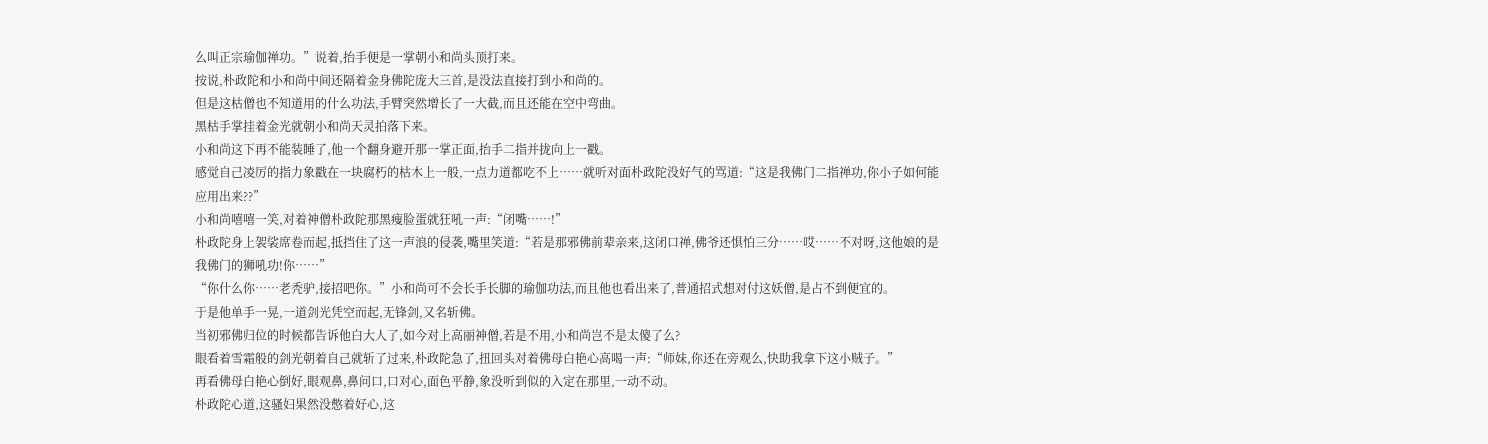么叫正宗瑜伽禅功。”说着,抬手便是一掌朝小和尚头顶打来。
按说,朴政陀和小和尚中间还隔着金身佛陀庞大三首,是没法直接打到小和尚的。
但是这枯僧也不知道用的什么功法,手臂突然增长了一大截,而且还能在空中弯曲。
黑枯手掌挂着金光就朝小和尚天灵拍落下来。
小和尚这下再不能装睡了,他一个翻身避开那一掌正面,抬手二指并拢向上一戳。
感觉自己凌厉的指力象戳在一块腐朽的枯木上一般,一点力道都吃不上……就听对面朴政陀没好气的骂道:“这是我佛门二指禅功,你小子如何能应用出来??”
小和尚嘻嘻一笑,对着神僧朴政陀那黑瘦脸蛋就狂吼一声:“闭嘴……!”
朴政陀身上袈裟席卷而起,抵挡住了这一声浪的侵袭,嘴里笑道:“若是那邪佛前辈亲来,这闭口禅,佛爷还惧怕三分……哎……不对呀,这他娘的是我佛门的狮吼功!你……”
“你什么你……老秃驴,接招吧你。”小和尚可不会长手长脚的瑜伽功法,而且他也看出来了,普通招式想对付这妖僧,是占不到便宜的。
于是他单手一晃,一道剑光凭空而起,无锋剑,又名斩佛。
当初邪佛归位的时候都告诉他白大人了,如今对上高丽神僧,若是不用,小和尚岂不是太傻了么?
眼看着雪霜般的剑光朝着自己就斩了过来,朴政陀急了,扭回头对着佛母白艳心高喝一声:“师妹,你还在旁观么,快助我拿下这小贼子。”
再看佛母白艳心倒好,眼观鼻,鼻问口,口对心,面色平静,象没听到似的入定在那里,一动不动。
朴政陀心道,这骚妇果然没憋着好心,这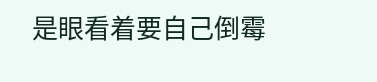是眼看着要自己倒霉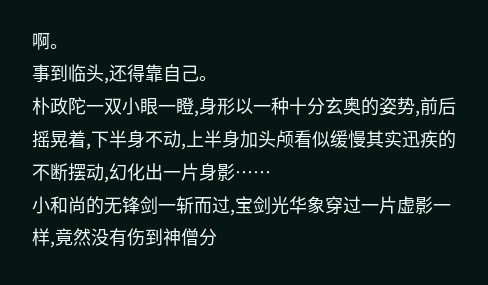啊。
事到临头,还得靠自己。
朴政陀一双小眼一瞪,身形以一种十分玄奥的姿势,前后摇晃着,下半身不动,上半身加头颅看似缓慢其实迅疾的不断摆动,幻化出一片身影……
小和尚的无锋剑一斩而过,宝剑光华象穿过一片虚影一样,竟然没有伤到神僧分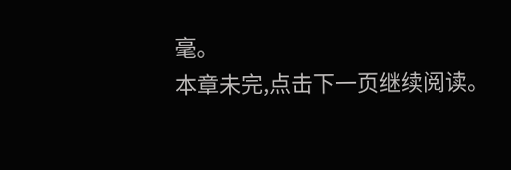毫。
本章未完,点击下一页继续阅读。